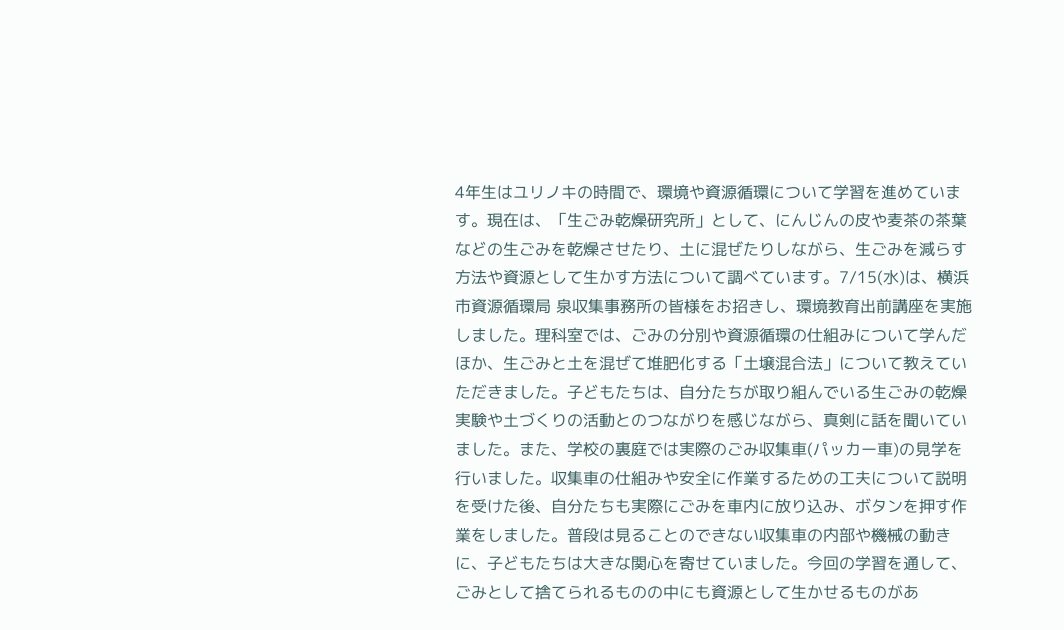4年生はユリノキの時間で、環境や資源循環について学習を進めています。現在は、「生ごみ乾燥研究所」として、にんじんの皮や麦茶の茶葉などの生ごみを乾燥させたり、土に混ぜたりしながら、生ごみを減らす方法や資源として生かす方法について調べています。7/15(水)は、横浜市資源循環局 泉収集事務所の皆様をお招きし、環境教育出前講座を実施しました。理科室では、ごみの分別や資源循環の仕組みについて学んだほか、生ごみと土を混ぜて堆肥化する「土壌混合法」について教えていただきました。子どもたちは、自分たちが取り組んでいる生ごみの乾燥実験や土づくりの活動とのつながりを感じながら、真剣に話を聞いていました。また、学校の裏庭では実際のごみ収集車(パッカー車)の見学を行いました。収集車の仕組みや安全に作業するための工夫について説明を受けた後、自分たちも実際にごみを車内に放り込み、ボタンを押す作業をしました。普段は見ることのできない収集車の内部や機械の動きに、子どもたちは大きな関心を寄せていました。今回の学習を通して、ごみとして捨てられるものの中にも資源として生かせるものがあ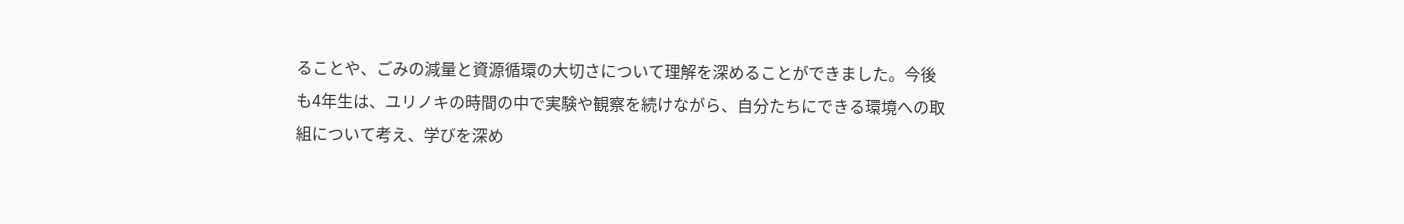ることや、ごみの減量と資源循環の大切さについて理解を深めることができました。今後も4年生は、ユリノキの時間の中で実験や観察を続けながら、自分たちにできる環境への取組について考え、学びを深め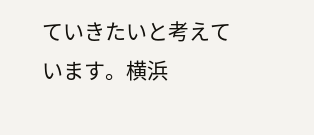ていきたいと考えています。横浜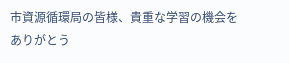市資源循環局の皆様、貴重な学習の機会をありがとう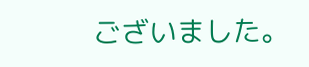ございました。